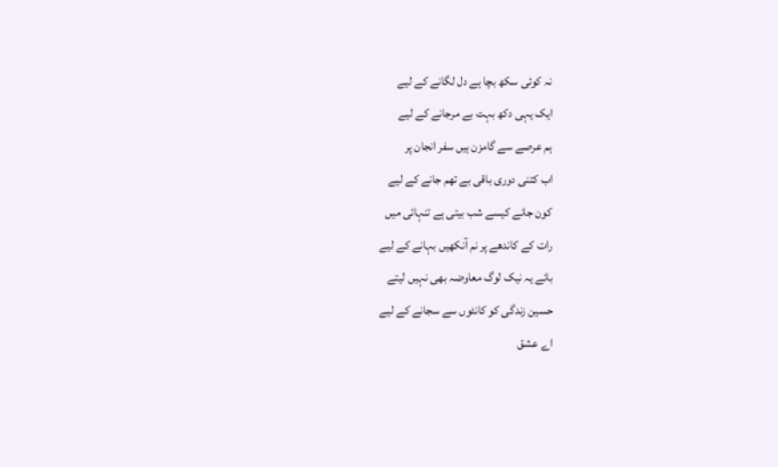نہ کوئی سکھ بچا ہے دل لگانے کے لیے
ایک یہی دکھ بہت بے مرجانے کے لیے
ہم عرصے سے گامزن ہیں سفر انجان پر
اب کتنی دوری باقی بے تھم جانے کے لیے
كون جانے کیسے شب بیتی ہے تنہائی میں
رات کے کاندھے پر نم آنکھیں بہانے کے لیے
بائے یہ نیک لوگ معاوضہ بھی نہیں لیتے
حسین زندگی کو کانٹوں سے سجانے کے لیے
اے عشق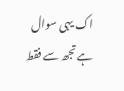اک یہی سوال ہے تجھ سے فقط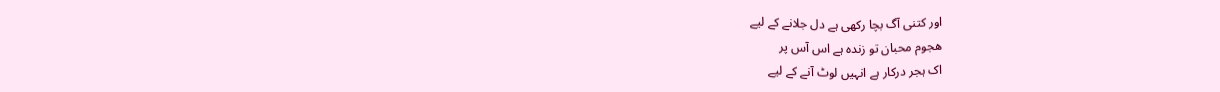اور کتنی آگ بچا رکھی ہے دل جلانے کے لیے
هجوم محبان تو زندہ ہے اس آس پر
اک ہجر درکار ہے انہیں لوٹ آنے کے لیے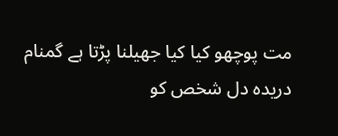مت پوچھو کیا کیا جھیلنا پڑتا ہے گمنام
دریدہ دل شخص کو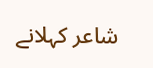شاعر کہلانے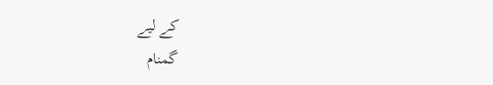کے لیے
گمنام